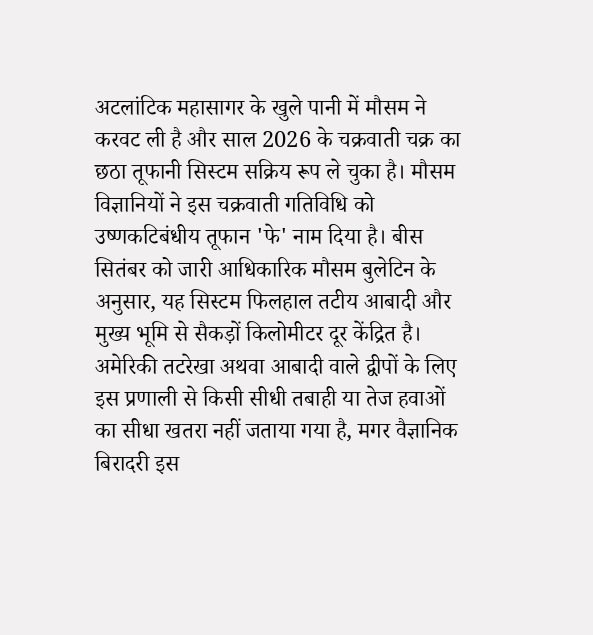अटलांटिक महासागर के खुले पानी में मौसम ने करवट ली है और साल 2026 के चक्रवाती चक्र का छठा तूफानी सिस्टम सक्रिय रूप ले चुका है। मौसम विज्ञानियों ने इस चक्रवाती गतिविधि को उष्णकटिबंधीय तूफान 'फे' नाम दिया है। बीस सितंबर को जारी आधिकारिक मौसम बुलेटिन के अनुसार, यह सिस्टम फिलहाल तटीय आबादी और मुख्य भूमि से सैकड़ों किलोमीटर दूर केंद्रित है। अमेरिकी तटरेखा अथवा आबादी वाले द्वीपों के लिए इस प्रणाली से किसी सीधी तबाही या तेज हवाओं का सीधा खतरा नहीं जताया गया है, मगर वैज्ञानिक बिरादरी इस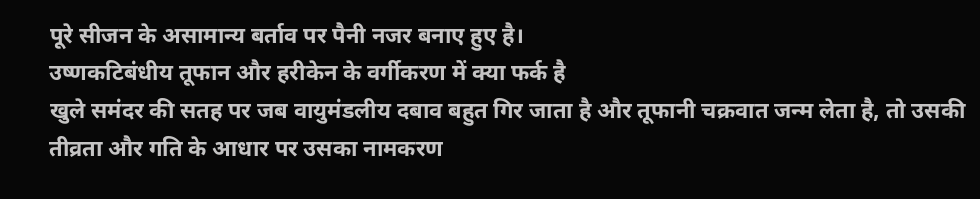पूरे सीजन के असामान्य बर्ताव पर पैनी नजर बनाए हुए है।
उष्णकटिबंधीय तूफान और हरीकेन के वर्गीकरण में क्या फर्क है
खुले समंदर की सतह पर जब वायुमंडलीय दबाव बहुत गिर जाता है और तूफानी चक्रवात जन्म लेता है, तो उसकी तीव्रता और गति के आधार पर उसका नामकरण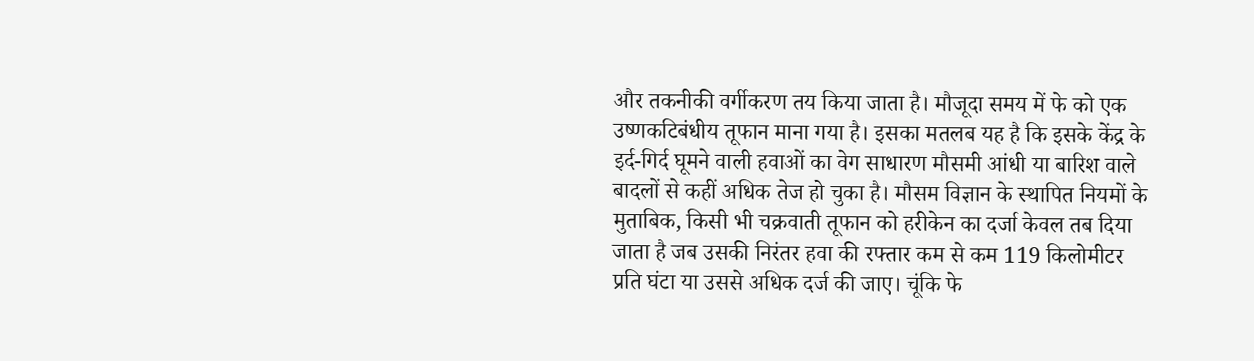और तकनीकी वर्गीकरण तय किया जाता है। मौजूदा समय में फे को एक उष्णकटिबंधीय तूफान माना गया है। इसका मतलब यह है कि इसके केंद्र के इर्द-गिर्द घूमने वाली हवाओं का वेग साधारण मौसमी आंधी या बारिश वाले बादलों से कहीं अधिक तेज हो चुका है। मौसम विज्ञान के स्थापित नियमों के मुताबिक, किसी भी चक्रवाती तूफान को हरीकेन का दर्जा केवल तब दिया जाता है जब उसकी निरंतर हवा की रफ्तार कम से कम 119 किलोमीटर प्रति घंटा या उससे अधिक दर्ज की जाए। चूंकि फे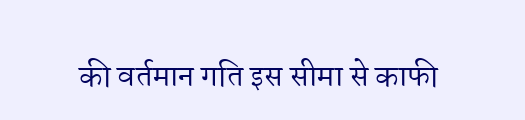की वर्तमान गति इस सीमा से काफी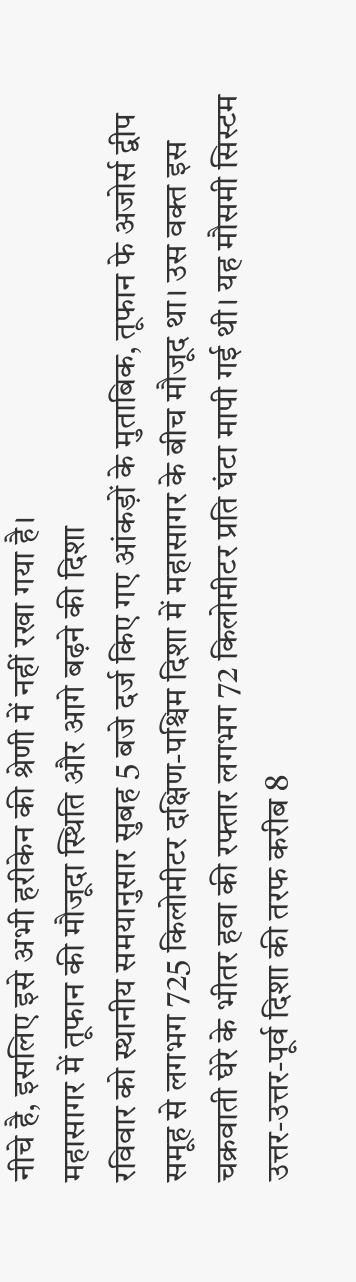नीचे है, इसलिए इसे अभी हरीकेन की श्रेणी में नहीं रखा गया है।
महासागर में तूफान की मौजूदा स्थिति और आगे बढ़ने की दिशा
रविवार को स्थानीय समयानुसार सुबह 5 बजे दर्ज किए गए आंकड़ों के मुताबिक, तूफान फे अजोर्स द्वीप समूह से लगभग 725 किलोमीटर दक्षिण-पश्चिम दिशा में महासागर के बीच मौजूद था। उस वक्त इस चक्रवाती घेरे के भीतर हवा की रफ्तार लगभग 72 किलोमीटर प्रति घंटा मापी गई थी। यह मौसमी सिस्टम उत्तर-उत्तर-पूर्व दिशा की तरफ करीब 8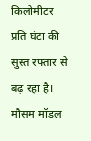किलोमीटर प्रति घंटा की सुस्त रफ्तार से बढ़ रहा है। मौसम मॉडल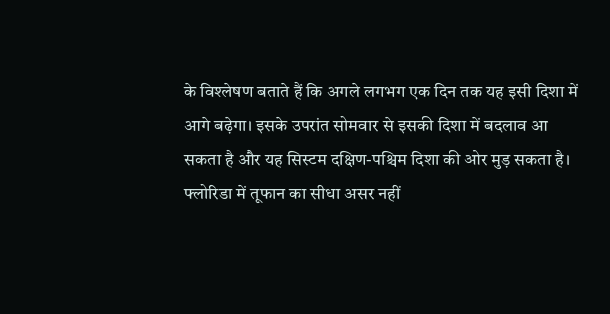के विश्लेषण बताते हैं कि अगले लगभग एक दिन तक यह इसी दिशा में आगे बढ़ेगा। इसके उपरांत सोमवार से इसकी दिशा में बदलाव आ सकता है और यह सिस्टम दक्षिण-पश्चिम दिशा की ओर मुड़ सकता है।
फ्लोरिडा में तूफान का सीधा असर नहीं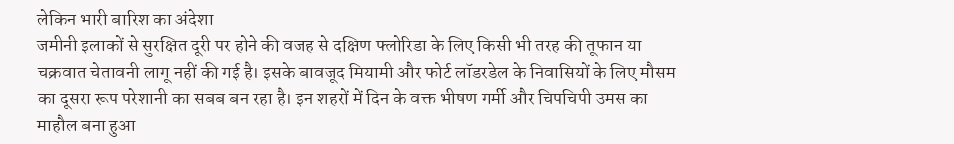लेकिन भारी बारिश का अंदेशा
जमीनी इलाकों से सुरक्षित दूरी पर होने की वजह से दक्षिण फ्लोरिडा के लिए किसी भी तरह की तूफान या चक्रवात चेतावनी लागू नहीं की गई है। इसके बावजूद मियामी और फोर्ट लॉडरडेल के निवासियों के लिए मौसम का दूसरा रूप परेशानी का सबब बन रहा है। इन शहरों में दिन के वक्त भीषण गर्मी और चिपचिपी उमस का माहौल बना हुआ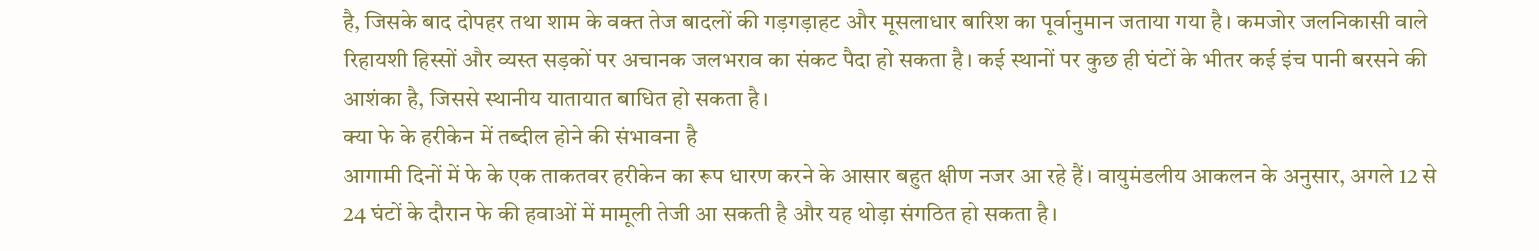है, जिसके बाद दोपहर तथा शाम के वक्त तेज बादलों की गड़गड़ाहट और मूसलाधार बारिश का पूर्वानुमान जताया गया है। कमजोर जलनिकासी वाले रिहायशी हिस्सों और व्यस्त सड़कों पर अचानक जलभराव का संकट पैदा हो सकता है। कई स्थानों पर कुछ ही घंटों के भीतर कई इंच पानी बरसने की आशंका है, जिससे स्थानीय यातायात बाधित हो सकता है।
क्या फे के हरीकेन में तब्दील होने की संभावना है
आगामी दिनों में फे के एक ताकतवर हरीकेन का रूप धारण करने के आसार बहुत क्षीण नजर आ रहे हैं। वायुमंडलीय आकलन के अनुसार, अगले 12 से 24 घंटों के दौरान फे की हवाओं में मामूली तेजी आ सकती है और यह थोड़ा संगठित हो सकता है।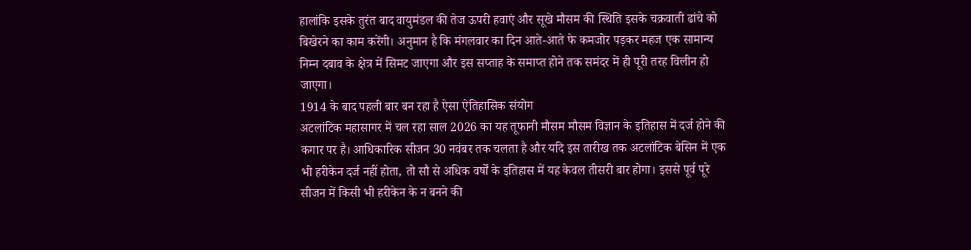हालांकि इसके तुरंत बाद वायुमंडल की तेज ऊपरी हवाएं और सूखे मौसम की स्थिति इसके चक्रवाती ढांचे को बिखेरने का काम करेंगी। अनुमान है कि मंगलवार का दिन आते-आते फे कमजोर पड़कर महज एक सामान्य निम्न दबाव के क्षेत्र में सिमट जाएगा और इस सप्ताह के समाप्त होने तक समंदर में ही पूरी तरह विलीन हो जाएगा।
1914 के बाद पहली बार बन रहा है ऐसा ऐतिहासिक संयोग
अटलांटिक महासागर में चल रहा साल 2026 का यह तूफानी मौसम मौसम विज्ञान के इतिहास में दर्ज होने की कगार पर है। आधिकारिक सीजन 30 नवंबर तक चलता है और यदि इस तारीख तक अटलांटिक बेसिन में एक भी हरीकेन दर्ज नहीं होता, तो सौ से अधिक वर्षों के इतिहास में यह केवल तीसरी बार होगा। इससे पूर्व पूरे सीजन में किसी भी हरीकेन के न बनने की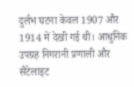दुर्लभ घटना केवल 1907 और 1914 में देखी गई थी। आधुनिक उपग्रह निगरानी प्रणाली और सैटेलाइट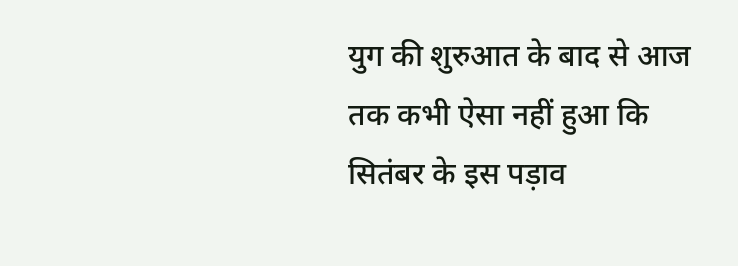युग की शुरुआत के बाद से आज तक कभी ऐसा नहीं हुआ कि सितंबर के इस पड़ाव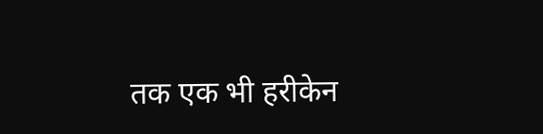तक एक भी हरीकेन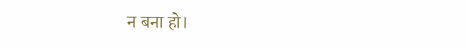न बना हो।